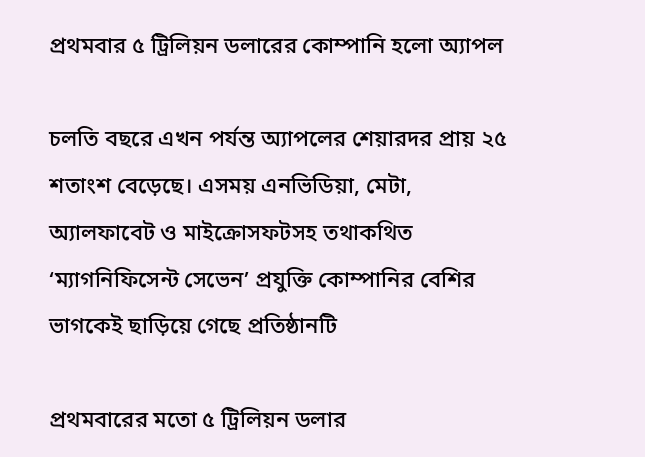প্রথমবার ৫ ট্রিলিয়ন ডলারের কোম্পানি হলো অ্যাপল

চলতি বছরে এখন পর্যন্ত অ্যাপলের শেয়ারদর প্রায় ২৫ শতাংশ বেড়েছে। এসময় এনভিডিয়া, মেটা, অ্যালফাবেট ও মাইক্রোসফটসহ তথাকথিত ‘ম্যাগনিফিসেন্ট সেভেন’ প্রযুক্তি কোম্পানির বেশির ভাগকেই ছাড়িয়ে গেছে প্রতিষ্ঠানটি

প্রথমবারের মতো ৫ ট্রিলিয়ন ডলার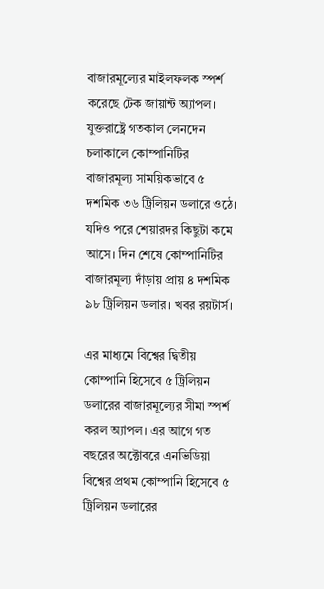বাজারমূল্যের মাইলফলক স্পর্শ করেছে টেক জায়ান্ট অ্যাপল। যুক্তরাষ্ট্রে গতকাল লেনদেন চলাকালে কোম্পানিটির বাজারমূল্য সাময়িকভাবে ৫ দশমিক ৩৬ ট্রিলিয়ন ডলারে ওঠে। যদিও পরে শেয়ারদর কিছুটা কমে আসে। দিন শেষে কোম্পানিটির বাজারমূল্য দাঁড়ায় প্রায় ৪ দশমিক ৯৮ ট্রিলিয়ন ডলার। খবর রয়টার্স।

এর মাধ্যমে বিশ্বের দ্বিতীয় কোম্পানি হিসেবে ৫ ট্রিলিয়ন ডলারের বাজারমূল্যের সীমা স্পর্শ করল অ্যাপল। এর আগে গত বছরের অক্টোবরে এনভিডিয়া বিশ্বের প্রথম কোম্পানি হিসেবে ৫ ট্রিলিয়ন ডলারের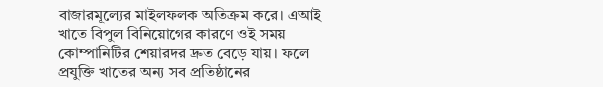বাজারমূল্যের মাইলফলক অতিক্রম করে। এআই খাতে বিপুল বিনিয়োগের কারণে ওই সময় কোম্পানিটির শেয়ারদর দ্রুত বেড়ে যায়। ফলে প্রযুক্তি খাতের অন্য সব প্রতিষ্ঠানের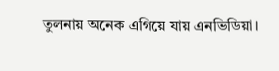তুলনায় অনেক এগিয়ে যায় এনভিডিয়া।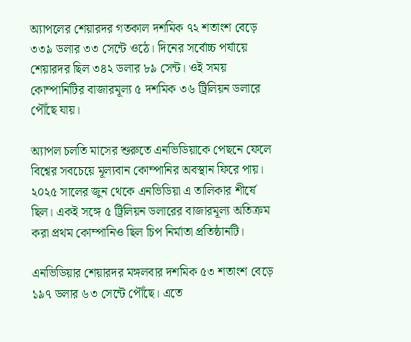অ্যাপলের শেয়ারদর গতকাল দশমিক ৭২ শতাংশ বেড়ে ৩৩৯ ডলার ৩৩ সেন্টে ওঠে। দিনের সর্বোচ্চ পর্যায়ে শেয়ারদর ছিল ৩৪২ ডলার ৮৯ সেন্ট। ওই সময় কোম্পানিটির বাজারমূল্য ৫ দশমিক ৩৬ ট্রিলিয়ন ডলারে পৌঁছে যায়।

অ্যাপল চলতি মাসের শুরুতে এনভিডিয়াকে পেছনে ফেলে বিশ্বের সবচেয়ে মূল্যবান কোম্পানির অবস্থান ফিরে পায়। ২০২৫ সালের জুন থেকে এনভিডিয়া এ তালিকার শীর্ষে ছিল। একই সঙ্গে ৫ ট্রিলিয়ন ডলারের বাজারমূল্য অতিক্রম করা প্রথম কোম্পানিও ছিল চিপ নির্মাতা প্রতিষ্ঠানটি।

এনভিডিয়ার শেয়ারদর মঙ্গলবার দশমিক ৫৩ শতাংশ বেড়ে ১৯৭ ডলার ৬৩ সেন্টে পৌঁছে। এতে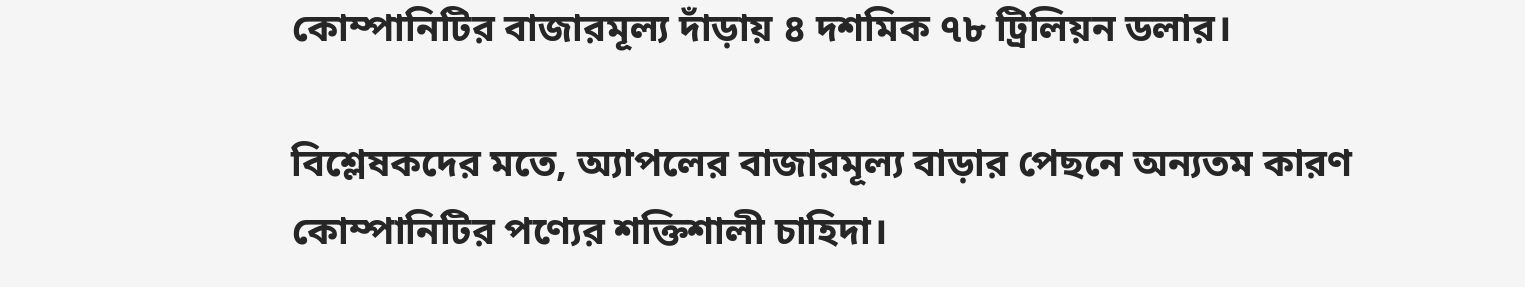কোম্পানিটির বাজারমূল্য দাঁড়ায় ৪ দশমিক ৭৮ ট্রিলিয়ন ডলার।

বিশ্লেষকদের মতে, অ্যাপলের বাজারমূল্য বাড়ার পেছনে অন্যতম কারণ কোম্পানিটির পণ্যের শক্তিশালী চাহিদা।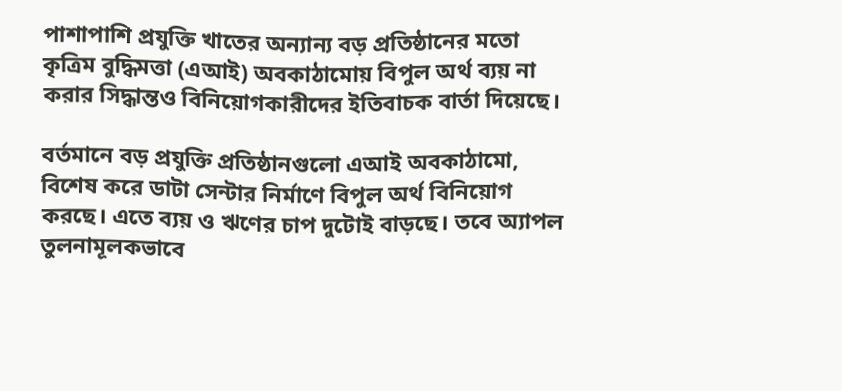পাশাপাশি প্রযুক্তি খাতের অন্যান্য বড় প্রতিষ্ঠানের মতো কৃত্রিম বুদ্ধিমত্তা (এআই) অবকাঠামোয় বিপুল অর্থ ব্যয় না করার সিদ্ধান্তও বিনিয়োগকারীদের ইতিবাচক বার্তা দিয়েছে।

বর্তমানে বড় প্রযুক্তি প্রতিষ্ঠানগুলো এআই অবকাঠামো, বিশেষ করে ডাটা সেন্টার নির্মাণে বিপুল অর্থ বিনিয়োগ করছে। এতে ব্যয় ও ঋণের চাপ দুটোই বাড়ছে। তবে অ্যাপল তুলনামূলকভাবে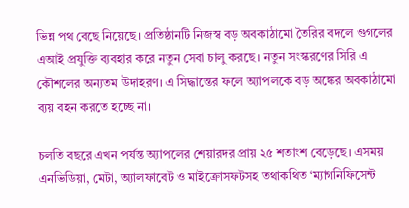ভিন্ন পথ বেছে নিয়েছে। প্রতিষ্ঠানটি নিজস্ব বড় অবকাঠামো তৈরির বদলে গুগলের এআই প্রযুক্তি ব্যবহার করে নতুন সেবা চালু করছে। নতুন সংস্করণের সিরি এ কৌশলের অন্যতম উদাহরণ। এ সিদ্ধান্তের ফলে অ্যাপলকে বড় অঙ্কের অবকাঠামো ব্যয় বহন করতে হচ্ছে না।

চলতি বছরে এখন পর্যন্ত অ্যাপলের শেয়ারদর প্রায় ২৫ শতাংশ বেড়েছে। এসময় এনভিডিয়া, মেটা, অ্যালফাবেট ও মাইক্রোসফটসহ তথাকথিত ‘ম্যাগনিফিসেন্ট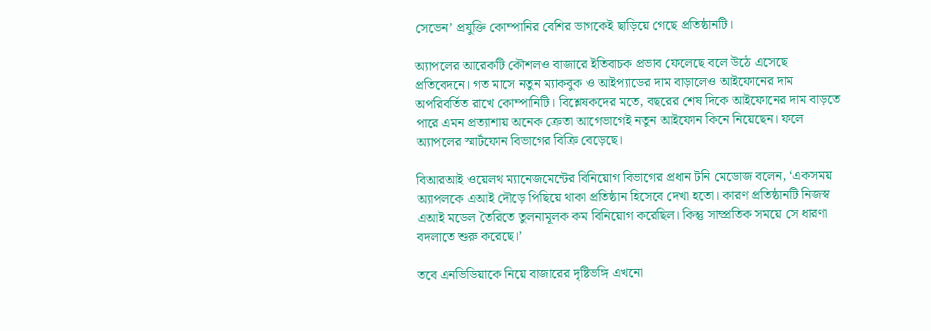সেভেন’ প্রযুক্তি কোম্পানির বেশির ভাগকেই ছাড়িয়ে গেছে প্রতিষ্ঠানটি।

অ্যাপলের আরেকটি কৌশলও বাজারে ইতিবাচক প্রভাব ফেলেছে বলে উঠে এসেছে প্রতিবেদনে। গত মাসে নতুন ম্যাকবুক ও আইপ্যাডের দাম বাড়ালেও আইফোনের দাম অপরিবর্তিত রাখে কোম্পানিটি। বিশ্লেষকদের মতে, বছরের শেষ দিকে আইফোনের দাম বাড়তে পারে এমন প্রত্যাশায় অনেক ক্রেতা আগেভাগেই নতুন আইফোন কিনে নিয়েছেন। ফলে অ্যাপলের স্মার্টফোন বিভাগের বিক্রি বেড়েছে।

বিআরআই ওয়েলথ ম্যানেজমেন্টের বিনিয়োগ বিভাগের প্রধান টনি মেডোজ বলেন, ‘একসময় অ্যাপলকে এআই দৌড়ে পিছিয়ে থাকা প্রতিষ্ঠান হিসেবে দেখা হতো। কারণ প্রতিষ্ঠানটি নিজস্ব এআই মডেল তৈরিতে তুলনামূলক কম বিনিয়োগ করেছিল। কিন্তু সাম্প্রতিক সময়ে সে ধারণা বদলাতে শুরু করেছে।’

তবে এনভিডিয়াকে নিয়ে বাজারের দৃষ্টিভঙ্গি এখনো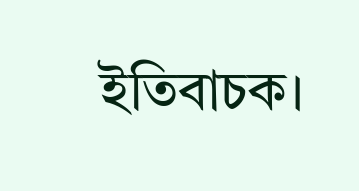ইতিবাচক।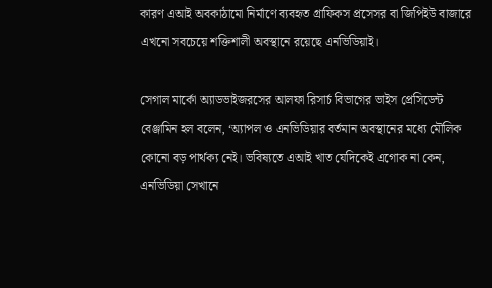কারণ এআই অবকাঠামো নির্মাণে ব্যবহৃত গ্রাফিকস প্রসেসর বা জিপিইউ বাজারে এখনো সবচেয়ে শক্তিশালী অবস্থানে রয়েছে এনভিডিয়াই।

সেগাল মার্কো অ্যাডভাইজরসের আলফা রিসার্চ বিভাগের ভাইস প্রেসিডেন্ট বেঞ্জামিন হল বলেন, ‘অ্যাপল ও এনভিডিয়ার বর্তমান অবস্থানের মধ্যে মৌলিক কোনো বড় পার্থক্য নেই। ভবিষ্যতে এআই খাত যেদিকেই এগোক না কেন, এনভিডিয়া সেখানে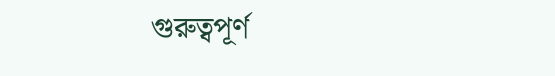গুরুত্বপূর্ণ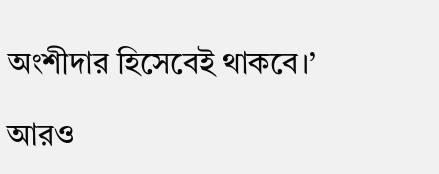অংশীদার হিসেবেই থাকবে।’

আরও